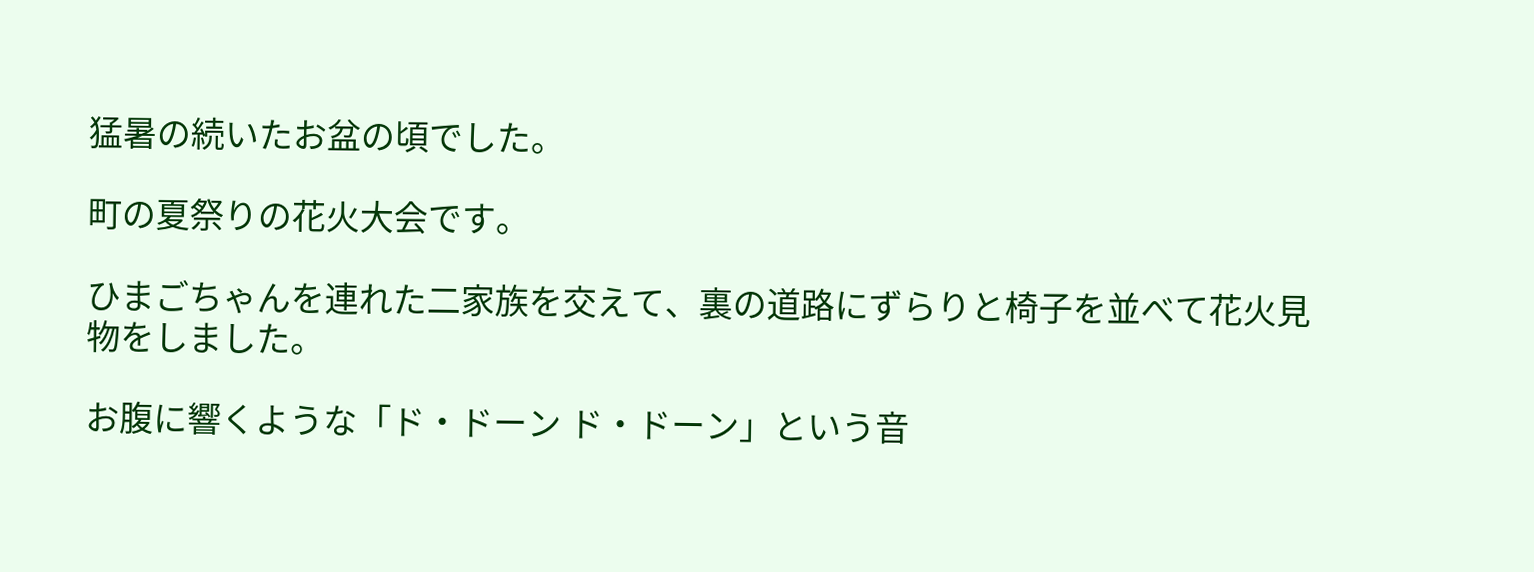猛暑の続いたお盆の頃でした。

町の夏祭りの花火大会です。

ひまごちゃんを連れた二家族を交えて、裏の道路にずらりと椅子を並べて花火見物をしました。

お腹に響くような「ド・ドーン ド・ドーン」という音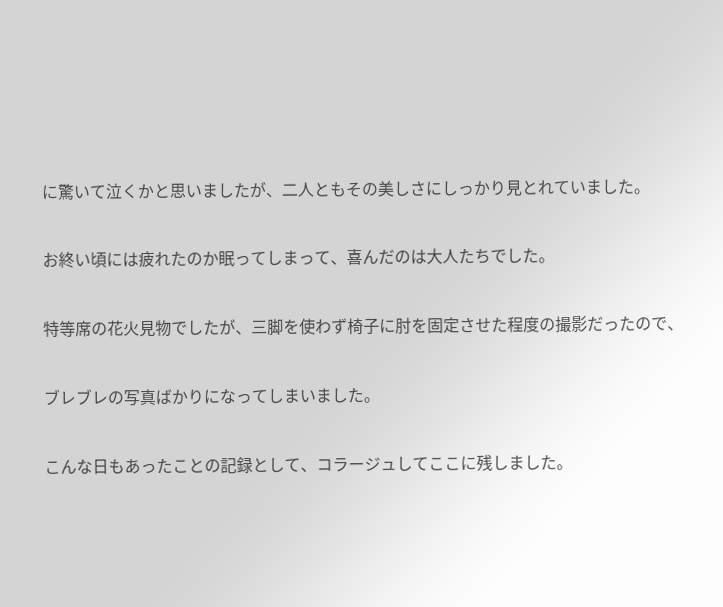に驚いて泣くかと思いましたが、二人ともその美しさにしっかり見とれていました。

お終い頃には疲れたのか眠ってしまって、喜んだのは大人たちでした。

特等席の花火見物でしたが、三脚を使わず椅子に肘を固定させた程度の撮影だったので、

ブレブレの写真ばかりになってしまいました。

こんな日もあったことの記録として、コラージュしてここに残しました。